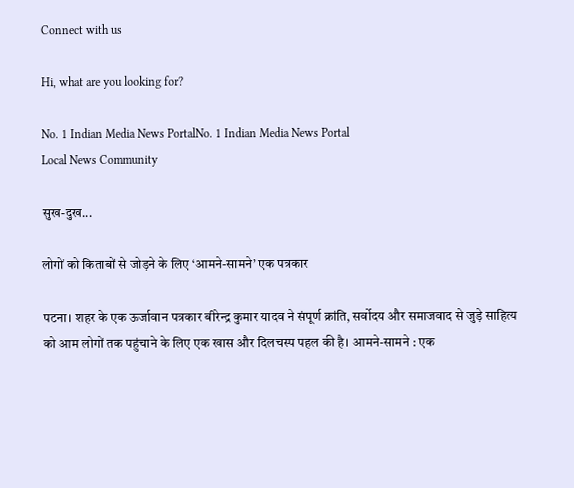Connect with us

Hi, what are you looking for?

No. 1 Indian Media News PortalNo. 1 Indian Media News Portal
Local News Community

सुख-दुख...

लोगों को किताबों से जोड़ने के लिए ‘आमने-सामने’ एक पत्रकार

पटना। शहर के एक ऊर्जावान पत्रकार बीरेन्द्र कुमार यादव ने संपूर्ण क्रांति, सर्वोदय और समाजवाद से जुड़े साहित्य को आम लोगों तक पहुंचाने के लिए एक खास और दिलचस्प पहल की है। आमने-सामने : एक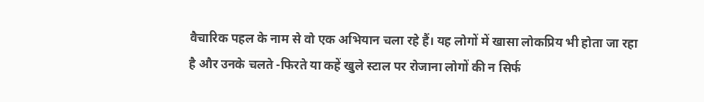वैचारिक पहल के नाम से वो एक अभियान चला रहे हैं। यह लोगों में खासा लोकप्रिय भी होता जा रहा है और उनके चलते -फिरते या कहें खुले स्टाल पर रोजाना लोगों की न सिर्फ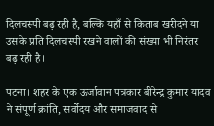दिलचस्पी बढ़ रही है, बल्कि यहाँ से किताब खरीदने या उसके प्रति दिलचस्पी रखने वालों की संख्या भी निरंतर बढ़ रही है।

पटना। शहर के एक ऊर्जावान पत्रकार बीरेन्द्र कुमार यादव ने संपूर्ण क्रांति, सर्वोदय और समाजवाद से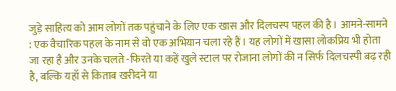जुड़े साहित्य को आम लोगों तक पहुंचाने के लिए एक खास और दिलचस्प पहल की है। आमने-सामने : एक वैचारिक पहल के नाम से वो एक अभियान चला रहे हैं। यह लोगों में खासा लोकप्रिय भी होता जा रहा है और उनके चलते -फिरते या कहें खुले स्टाल पर रोजाना लोगों की न सिर्फ दिलचस्पी बढ़ रही है, बल्कि यहाँ से किताब खरीदने या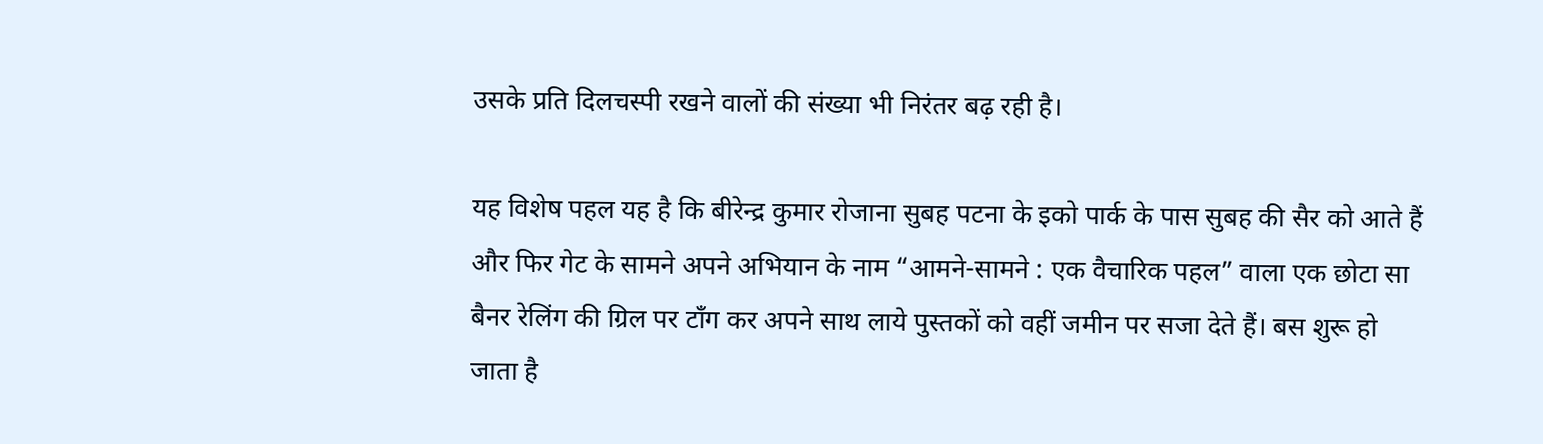उसके प्रति दिलचस्पी रखने वालों की संख्या भी निरंतर बढ़ रही है।

यह विशेष पहल यह है कि बीरेन्द्र कुमार रोजाना सुबह पटना के इको पार्क के पास सुबह की सैर को आते हैं और फिर गेट के सामने अपने अभियान के नाम “आमने-सामने : एक वैचारिक पहल” वाला एक छोटा सा बैनर रेलिंग की ग्रिल पर टाँग कर अपने साथ लाये पुस्तकों को वहीं जमीन पर सजा देते हैं। बस शुरू हो जाता है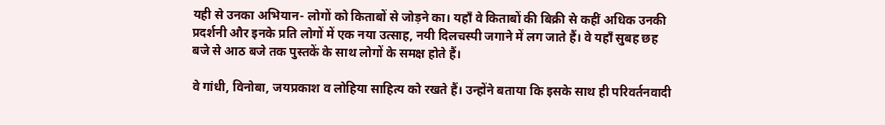यही से उनका अभियान- लोगों को किताबों से जोड़ने का। यहाँ वे किताबों की बिक्री से कहीं अधिक उनकी प्रदर्शनी और इनके प्रति लोगों में एक नया उत्साह, नयी दिलचस्पी जगाने में लग जाते हैं। वे यहाँ सुबह छह बजे से आठ बजे तक पुस्तकें के साथ लोगों के समक्ष होते हैं।

वे गांधी, विनोबा, जयप्रकाश व लोहिया साहित्य को रखते हैं। उन्होंने बताया कि इसके साथ ही परिवर्तनवादी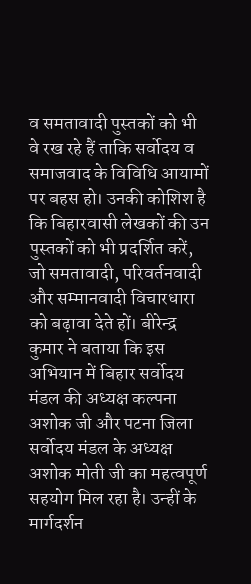व समतावादी पुस्तकों को भी वे रख रहे हैं ताकि सर्वोदय व समाजवाद के विविधि आयामों पर बहस हो। उनकी कोशिश है कि बिहारवासी लेखकों की उन पुस्तकों को भी प्रदर्शित करें, जो समतावादी, परिवर्तनवादी और सम्मानवादी विचारधारा को बढ़ावा देते हों। बीरेन्द्र कुमार ने बताया कि इस अभियान में बिहार सर्वोदय मंडल की अध्यक्ष कल्पना अशोक जी और पटना जिला सर्वोदय मंडल के अध्यक्ष अशोक मोती जी का महत्वपूर्ण सहयोग मिल रहा है। उन्हीं के मार्गदर्शन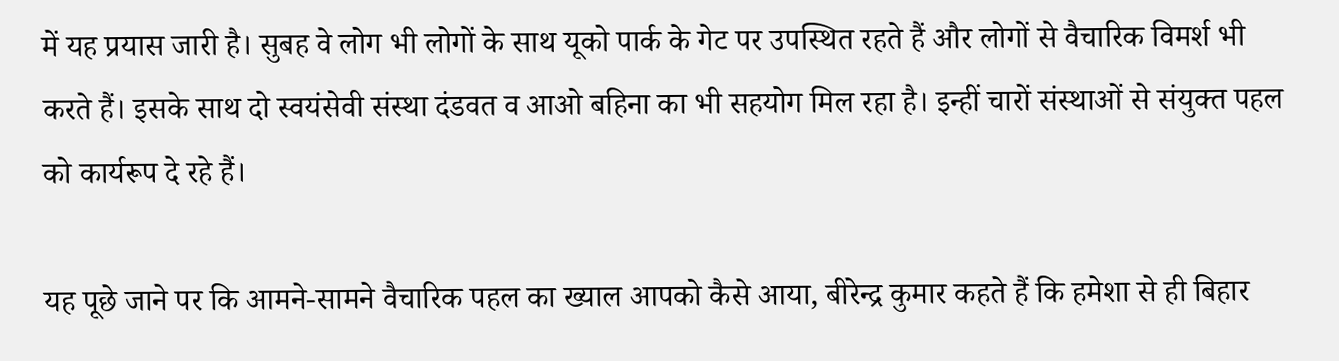में यह प्रयास जारी है। सुबह वे लोग भी लोगों के साथ यूको पार्क के गेट पर उपस्थित रहते हैं और लोगों से वैचारिक विमर्श भी करते हैं। इसके साथ दो स्वयंसेवी संस्था दंडवत व आओ बहिना का भी सहयोग मिल रहा है। इन्हीं चारों संस्थाओं से संयुक्त पहल को कार्यरूप दे रहे हैं।

यह पूछे जाने पर कि आमने-सामने वैचारिक पहल का ख्याल आपको कैसे आया, बीरेन्द्र कुमार कहते हैं कि हमेशा से ही बिहार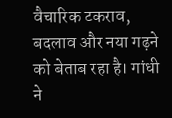वैचारिक टकराव, बदलाव और नया गढ़ने को बेताब रहा है। गांधी ने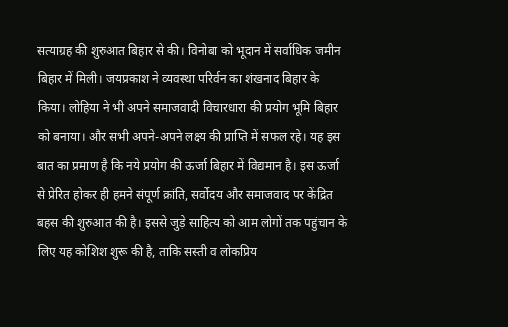सत्याग्रह की शुरुआत बिहार से की। विनोबा को भूदान में सर्वाधिक जमीन बिहार में मिली। जयप्रकाश ने व्यवस्था परिर्वन का शंखनाद बिहार के किया। लोहिया ने भी अपने समाजवादी विचारधारा की प्रयोग भूमि बिहार को बनाया। और सभी अपने-अपने लक्ष्य की प्राप्ति में सफल रहे। यह इस बात का प्रमाण है कि नये प्रयोग की ऊर्जा बिहार में विद्यमान है। इस ऊर्जा से प्रेरित होकर ही हमने संपूर्ण क्रांति, सर्वोदय और समाजवाद पर केंद्रित बहस की शुरुआत की है। इससे जुड़े साहित्य को आम लोगों तक पहुंचान के लिए यह कोशिश शुरू की है, ताकि सस्ती व लोकप्रिय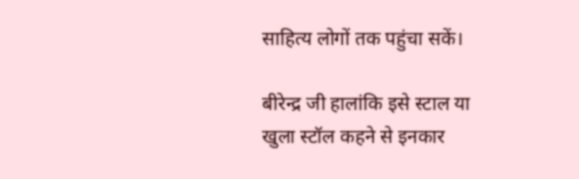साहित्य लोगों तक पहुंचा सकें।

बीरेन्द्र जी हालांकि इसे स्टाल या खुला स्टॉल कहने से इनकार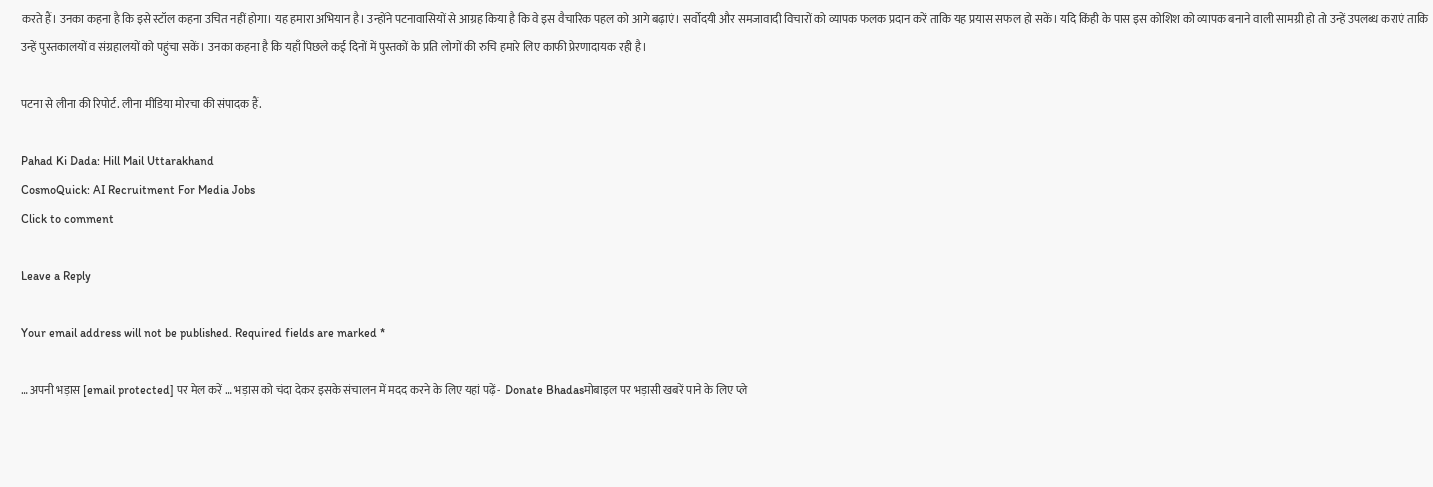करते हैं। उनका कहना है कि इसे स्टॉल कहना उचित नहीं होगा। यह हमारा अभियान है। उन्होंने पटनावासियों से आग्रह किया है कि वे इस वैचारिक पहल को आगे बढ़ाएं। सर्वोदयी और समजावादी विचारों को व्यापक फलक प्रदान करें ताकि यह प्रयास सफल हो सकें। यदि किंही के पास इस कोशिश को व्यापक बनाने वाली सामग्री हो तो उन्हें उपलब्ध कराएं ताकि उन्हें पुस्तकालयों व संग्रहालयों को पहुंचा सकें। उनका कहना है कि यहाँ पिछले कई दिनों में पुस्तकों के प्रति लोगों की रुचि हमारे लिए काफी प्रेरणादायक रही है।

पटना से लीना की रिपोर्ट. लीना मीडिया मोरचा की संपादक हैं.

Pahad Ki Dada: Hill Mail Uttarakhand
CosmoQuick: AI Recruitment For Media Jobs
Click to comment

Leave a Reply

Your email address will not be published. Required fields are marked *

… अपनी भड़ास [email protected] पर मेल करें … भड़ास को चंदा देकर इसके संचालन में मदद करने के लिए यहां पढ़ें-  Donate Bhadasमोबाइल पर भड़ासी खबरें पाने के लिए प्ले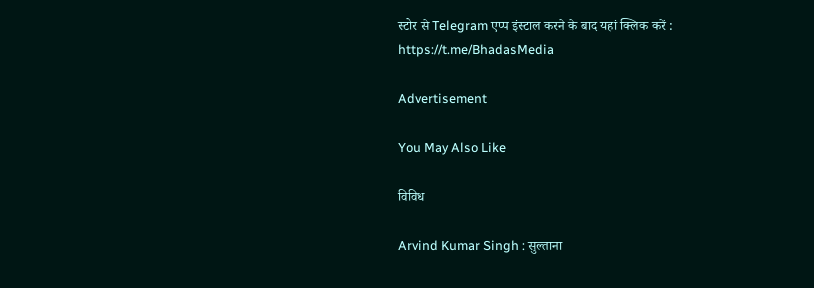स्टोर से Telegram एप्प इंस्टाल करने के बाद यहां क्लिक करें : https://t.me/BhadasMedia

Advertisement

You May Also Like

विविध

Arvind Kumar Singh : सुल्ताना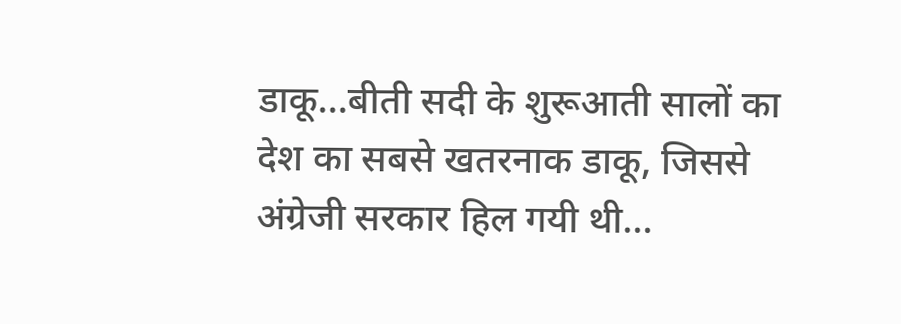डाकू…बीती सदी के शुरूआती सालों का देश का सबसे खतरनाक डाकू, जिससे अंग्रेजी सरकार हिल गयी थी…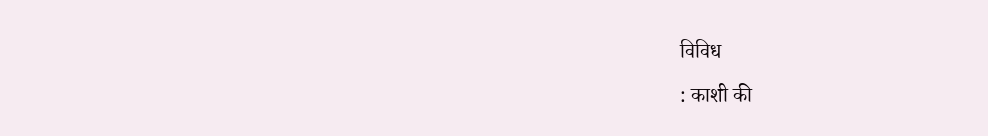विविध

: काशी की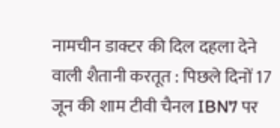नामचीन डाक्टर की दिल दहला देने वाली शैतानी करतूत : पिछले दिनों 17 जून की शाम टीवी चैनल IBN7 पर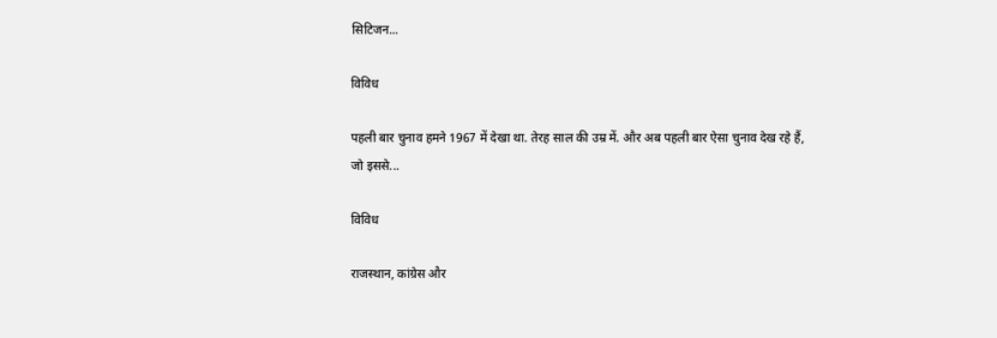सिटिजन...

विविध

पहली बार चुनाव हमने 1967 में देखा था. तेरह साल की उम्र में. और अब पहली बार ऐसा चुनाव देख रहे हैं, जो इससे...

विविध

राजस्थान, कांग्रेस और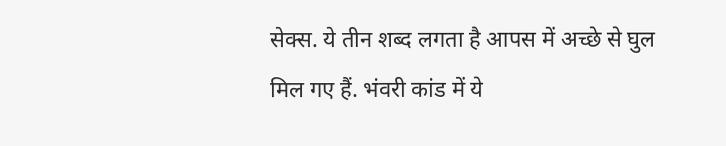सेक्स. ये तीन शब्द लगता है आपस में अच्छे से घुल मिल गए हैं. भंवरी कांड में ये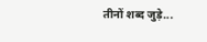तीनों शब्द जुड़े...